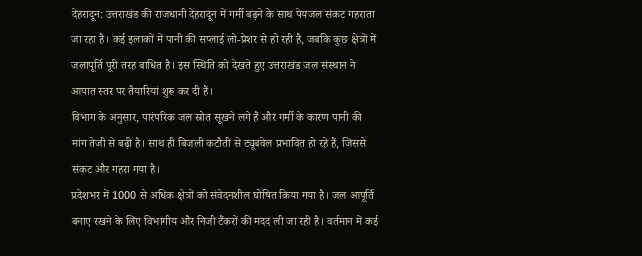देहरादून: उत्तराखंड की राजधानी देहरादून में गर्मी बढ़ने के साथ पेयजल संकट गहराता जा रहा है। कई इलाकों में पानी की सप्लाई लो-प्रेशर से हो रही है, जबकि कुछ क्षेत्रों में जलापूर्ति पूरी तरह बाधित है। इस स्थिति को देखते हुए उत्तराखंड जल संस्थान ने आपात स्तर पर तैयारियां शुरू कर दी हैं।
विभाग के अनुसार, पारंपरिक जल स्रोत सूखने लगे हैं और गर्मी के कारण पानी की मांग तेजी से बढ़ी है। साथ ही बिजली कटौती से ट्यूबवेल प्रभावित हो रहे हैं, जिससे संकट और गहरा गया है।
प्रदेशभर में 1000 से अधिक क्षेत्रों को संवेदनशील घोषित किया गया है। जल आपूर्ति बनाए रखने के लिए विभागीय और निजी टैंकरों की मदद ली जा रही है। वर्तमान में कई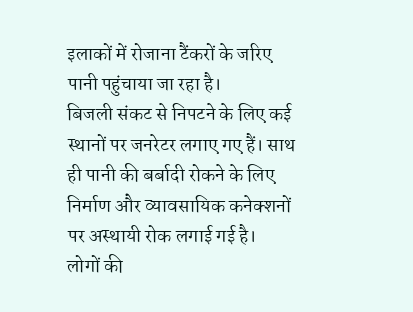इलाकों में रोजाना टैंकरों के जरिए पानी पहुंचाया जा रहा है।
बिजली संकट से निपटने के लिए कई स्थानों पर जनरेटर लगाए गए हैं। साथ ही पानी की बर्बादी रोकने के लिए निर्माण और व्यावसायिक कनेक्शनों पर अस्थायी रोक लगाई गई है।
लोगों की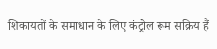शिकायतों के समाधान के लिए कंट्रोल रूम सक्रिय हैं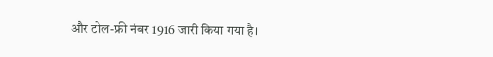और टोल-फ्री नंबर 1916 जारी किया गया है।